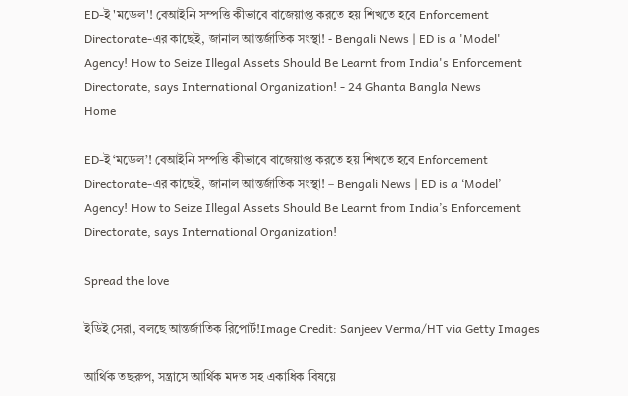ED-ই 'মডেল'! বেআইনি সম্পত্তি কীভাবে বাজেয়াপ্ত করতে হয় শিখতে হবে Enforcement Directorate-এর কাছেই, জানাল আন্তর্জাতিক সংস্থা! - Bengali News | ED is a 'Model' Agency! How to Seize Illegal Assets Should Be Learnt from India's Enforcement Directorate, says International Organization! - 24 Ghanta Bangla News
Home

ED-ই ‘মডেল’! বেআইনি সম্পত্তি কীভাবে বাজেয়াপ্ত করতে হয় শিখতে হবে Enforcement Directorate-এর কাছেই, জানাল আন্তর্জাতিক সংস্থা! – Bengali News | ED is a ‘Model’ Agency! How to Seize Illegal Assets Should Be Learnt from India’s Enforcement Directorate, says International Organization!

Spread the love

ইডিই সেরা, বলছে আন্তর্জাতিক রিপোর্ট!Image Credit: Sanjeev Verma/HT via Getty Images

আর্থিক তছরুপ, সন্ত্রাসে আর্থিক মদত সহ একাধিক বিষয়ে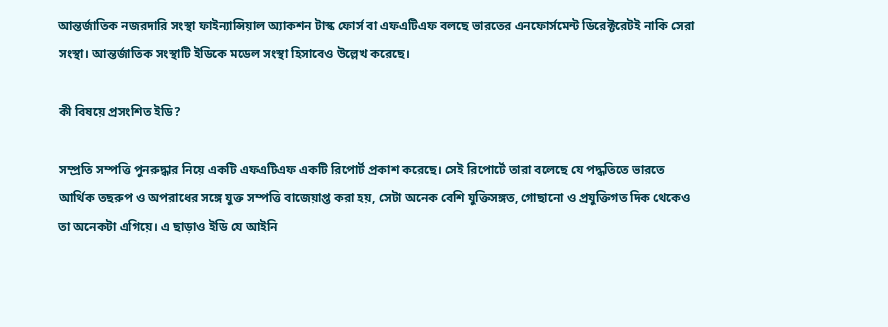আন্তর্জাতিক নজরদারি সংস্থা ফাইন্যান্সিয়াল অ্যাকশন টাস্ক ফোর্স বা এফএটিএফ বলছে ভারতের এনফোর্সমেন্ট ডিরেক্টরেটই নাকি সেরা সংস্থা। আন্তর্জাতিক সংস্থাটি ইডিকে মডেল সংস্থা হিসাবেও উল্লেখ করেছে।

কী বিষয়ে প্রসংশিত ইডি?

সম্প্রতি সম্পত্তি পুনরুদ্ধার নিয়ে একটি এফএটিএফ একটি রিপোর্ট প্রকাশ করেছে। সেই রিপোর্টে তারা বলেছে যে পদ্ধতিতে ভারতে আর্থিক তছরুপ ও অপরাধের সঙ্গে যুক্ত সম্পত্তি বাজেয়াপ্ত করা হয়, সেটা অনেক বেশি যুক্তিসঙ্গত, গোছানো ও প্রযুক্তিগত দিক থেকেও তা অনেকটা এগিয়ে। এ ছাড়াও ইডি যে আইনি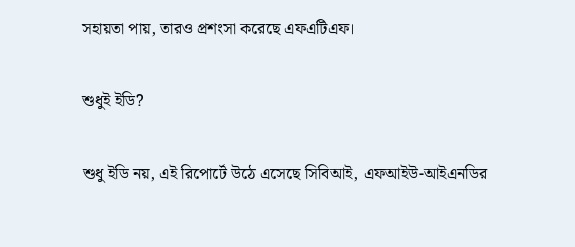সহায়তা পায়, তারও প্রশংসা করেছে এফএটিএফ।

শুধুই ইডি?

শুধু ইডি নয়, এই রিপোর্টে উঠে এসেছে সিবিআই, এফআইউ-আইএনডির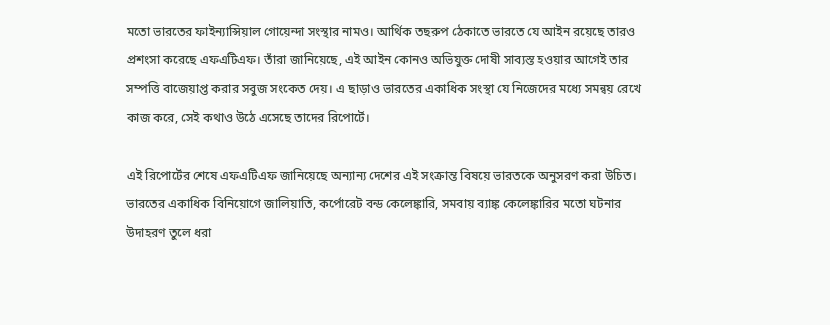মতো ভারতের ফাইন্যান্সিয়াল গোয়েন্দা সংস্থার নামও। আর্থিক তছরুপ ঠেকাতে ভারতে যে আইন রয়েছে তারও প্রশংসা করেছে এফএটিএফ। তাঁরা জানিয়েছে, এই আইন কোনও অভিযুক্ত দোষী সাব্যস্ত হওয়ার আগেই তার সম্পত্তি বাজেয়াপ্ত করার সবুজ সংকেত দেয়। এ ছাড়াও ভারতের একাধিক সংস্থা যে নিজেদের মধ্যে সমন্বয় রেখে কাজ করে, সেই কথাও উঠে এসেছে তাদের রিপোর্টে।

এই রিপোর্টের শেষে এফএটিএফ জানিয়েছে অন্যান্য দেশের এই সংক্রান্ত বিষয়ে ভারতকে অনুসরণ করা উচিত। ভারতের একাধিক বিনিয়োগে জালিয়াতি, কর্পোরেট বন্ড কেলেঙ্কারি, সমবায় ব্যাঙ্ক কেলেঙ্কারির মতো ঘটনার উদাহরণ তুলে ধরা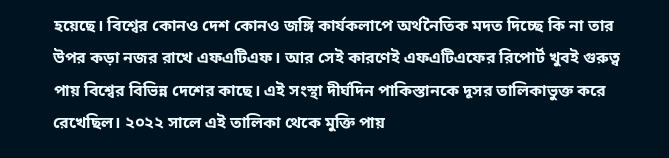হয়েছে। বিশ্বের কোনও দেশ কোনও জঙ্গি কার্যকলাপে অর্থনৈতিক মদত দিচ্ছে কি না তার উপর কড়া নজর রাখে এফএটিএফ। আর সেই কারণেই এফএটিএফের রিপোর্ট খুবই গুরুত্ব পায় বিশ্বের বিভিন্ন দেশের কাছে। এই সংস্থা দীর্ঘদিন পাকিস্তানকে দূসর তালিকাভুক্ত করে রেখেছিল। ২০২২ সালে এই তালিকা থেকে মুক্তি পায়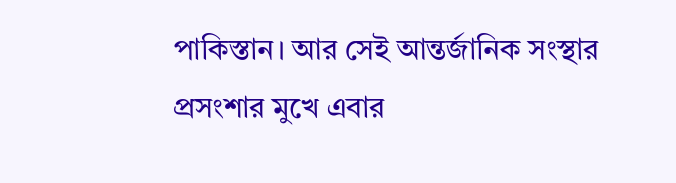পাকিস্তান। আর সেই আন্তর্জানিক সংস্থার প্রসংশার মুখে এবার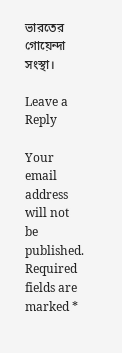ভারতের গোয়েন্দা সংস্থা।

Leave a Reply

Your email address will not be published. Required fields are marked *